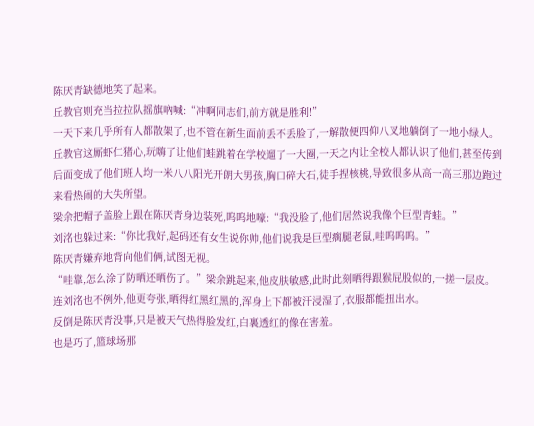陈厌青缺德地笑了起来。
丘教官则充当拉拉队摇旗吶喊:“冲啊同志们,前方就是胜利!”
一天下来几乎所有人都散架了,也不管在新生面前丢不丢脸了,一解散便四仰八叉地躺倒了一地小绿人。
丘教官这厮虾仁猪心,玩嗨了让他们蛙跳着在学校遛了一大圈,一天之内让全校人都认识了他们,甚至传到后面变成了他们班人均一米八八阳光开朗大男孩,胸口碎大石,徒手捏核桃,导致很多从高一高三那边跑过来看热闹的大失所望。
梁余把帽子盖脸上跟在陈厌青身边装死,呜呜地嚎:“我没脸了,他们居然说我像个巨型青蛙。”
刘洺也躲过来:“你比我好,起码还有女生说你帅,他们说我是巨型瘸腿老鼠,哇呜呜呜。”
陈厌青嫌弃地背向他们俩,试图无视。
“哇靠,怎么涂了防晒还晒伤了。”梁余跳起来,他皮肤敏感,此时此刻晒得跟猴屁股似的,一搓一层皮。
连刘洺也不例外,他更夸张,晒得红黑红黑的,浑身上下都被汗浸湿了,衣服都能扭出水。
反倒是陈厌青没事,只是被天气热得脸发红,白裏透红的像在害羞。
也是巧了,篮球场那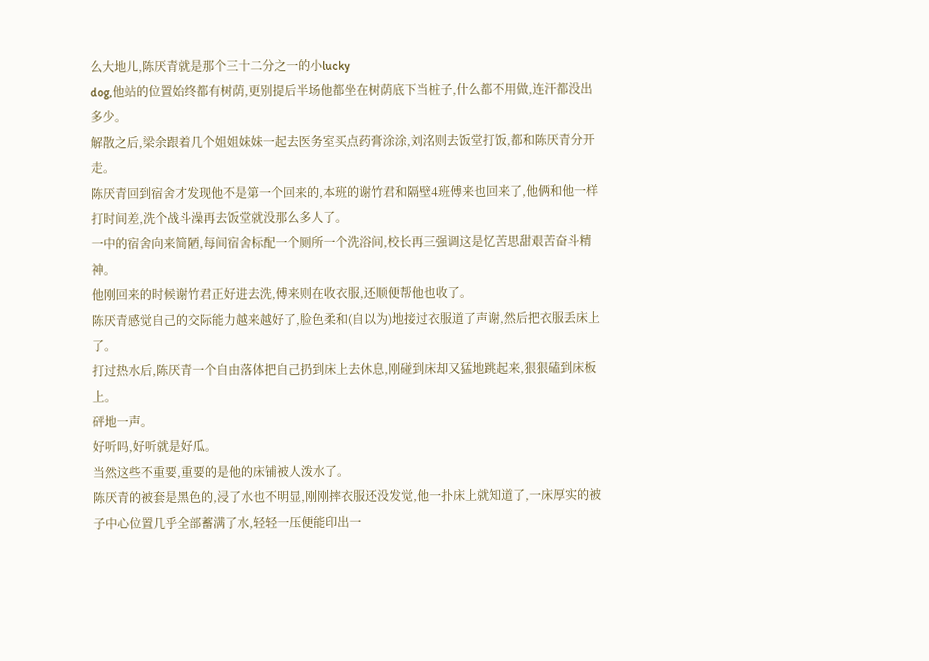么大地儿,陈厌青就是那个三十二分之一的小lucky
dog,他站的位置始终都有树荫,更别提后半场他都坐在树荫底下当桩子,什么都不用做,连汗都没出多少。
解散之后,梁余跟着几个姐姐妹妹一起去医务室买点药膏涂涂,刘洺则去饭堂打饭,都和陈厌青分开走。
陈厌青回到宿舍才发现他不是第一个回来的,本班的谢竹君和隔壁4班傅来也回来了,他俩和他一样打时间差,洗个战斗澡再去饭堂就没那么多人了。
一中的宿舍向来简陋,每间宿舍标配一个厕所一个洗浴间,校长再三强调这是忆苦思甜艰苦奋斗精神。
他刚回来的时候谢竹君正好进去洗,傅来则在收衣服,还顺便帮他也收了。
陈厌青感觉自己的交际能力越来越好了,脸色柔和(自以为)地接过衣服道了声谢,然后把衣服丢床上了。
打过热水后,陈厌青一个自由落体把自己扔到床上去休息,刚碰到床却又猛地跳起来,狠狠磕到床板上。
砰地一声。
好听吗,好听就是好瓜。
当然这些不重要,重要的是他的床铺被人泼水了。
陈厌青的被套是黑色的,浸了水也不明显,刚刚摔衣服还没发觉,他一扑床上就知道了,一床厚实的被子中心位置几乎全部蓄满了水,轻轻一压便能印出一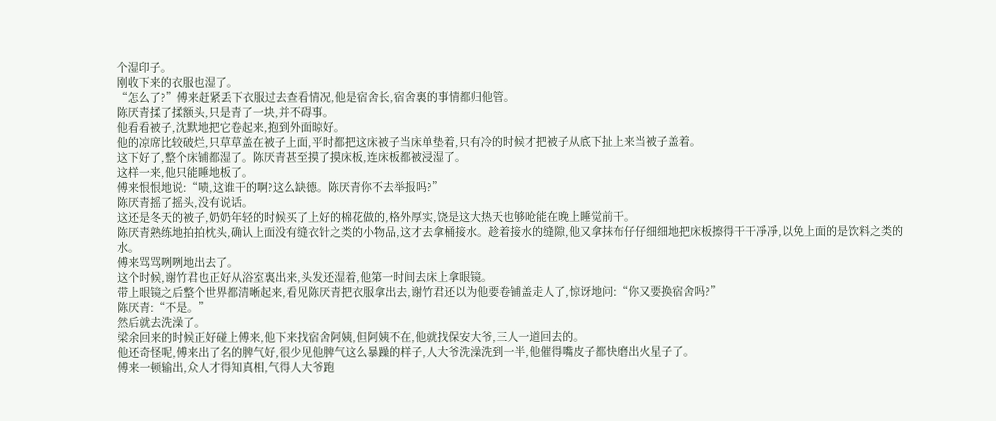个湿印子。
刚收下来的衣服也湿了。
“怎么了?”傅来赶紧丢下衣服过去查看情况,他是宿舍长,宿舍裏的事情都归他管。
陈厌青揉了揉额头,只是青了一块,并不碍事。
他看看被子,沈默地把它卷起来,抱到外面晾好。
他的凉席比较破烂,只草草盖在被子上面,平时都把这床被子当床单垫着,只有冷的时候才把被子从底下扯上来当被子盖着。
这下好了,整个床铺都湿了。陈厌青甚至摸了摸床板,连床板都被浸湿了。
这样一来,他只能睡地板了。
傅来恨恨地说:“啧,这谁干的啊?这么缺德。陈厌青你不去举报吗?”
陈厌青摇了摇头,没有说话。
这还是冬天的被子,奶奶年轻的时候买了上好的棉花做的,格外厚实,饶是这大热天也够呛能在晚上睡觉前干。
陈厌青熟练地拍拍枕头,确认上面没有缝衣针之类的小物品,这才去拿桶接水。趁着接水的缝隙,他又拿抹布仔仔细细地把床板擦得干干凈凈,以免上面的是饮料之类的水。
傅来骂骂咧咧地出去了。
这个时候,谢竹君也正好从浴室裏出来,头发还湿着,他第一时间去床上拿眼镜。
带上眼镜之后整个世界都清晰起来,看见陈厌青把衣服拿出去,谢竹君还以为他要卷铺盖走人了,惊讶地问:“你又要换宿舍吗?”
陈厌青:“不是。”
然后就去洗澡了。
梁余回来的时候正好碰上傅来,他下来找宿舍阿姨,但阿姨不在,他就找保安大爷,三人一道回去的。
他还奇怪呢,傅来出了名的脾气好,很少见他脾气这么暴躁的样子,人大爷洗澡洗到一半,他催得嘴皮子都快磨出火星子了。
傅来一顿输出,众人才得知真相,气得人大爷跑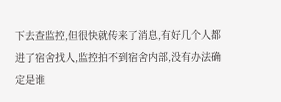下去查监控,但很快就传来了消息,有好几个人都进了宿舍找人,监控拍不到宿舍内部,没有办法确定是谁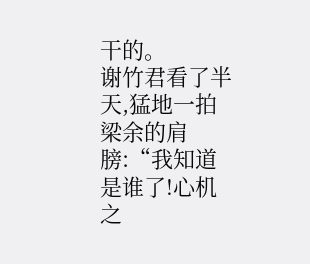干的。
谢竹君看了半天,猛地一拍梁余的肩膀:“我知道是谁了!心机之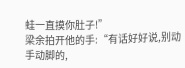蛙一直摸你肚子!”
梁余拍开他的手:“有话好好说,别动手动脚的,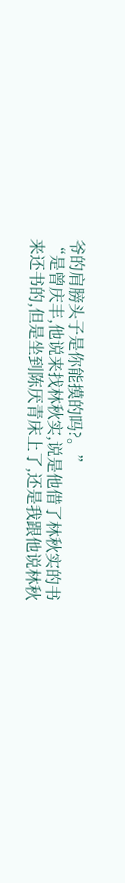爷的肩膀头子是你能摸的吗?。”
“是曾庆丰,他说来找林秋实,说是他借了林秋实的书来还书的,但是坐到陈厌青床上了,还是我跟他说林秋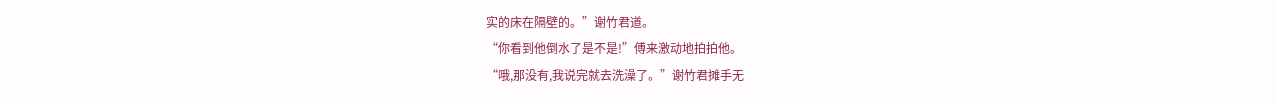实的床在隔壁的。”谢竹君道。
“你看到他倒水了是不是!”傅来激动地拍拍他。
“哦,那没有,我说完就去洗澡了。”谢竹君摊手无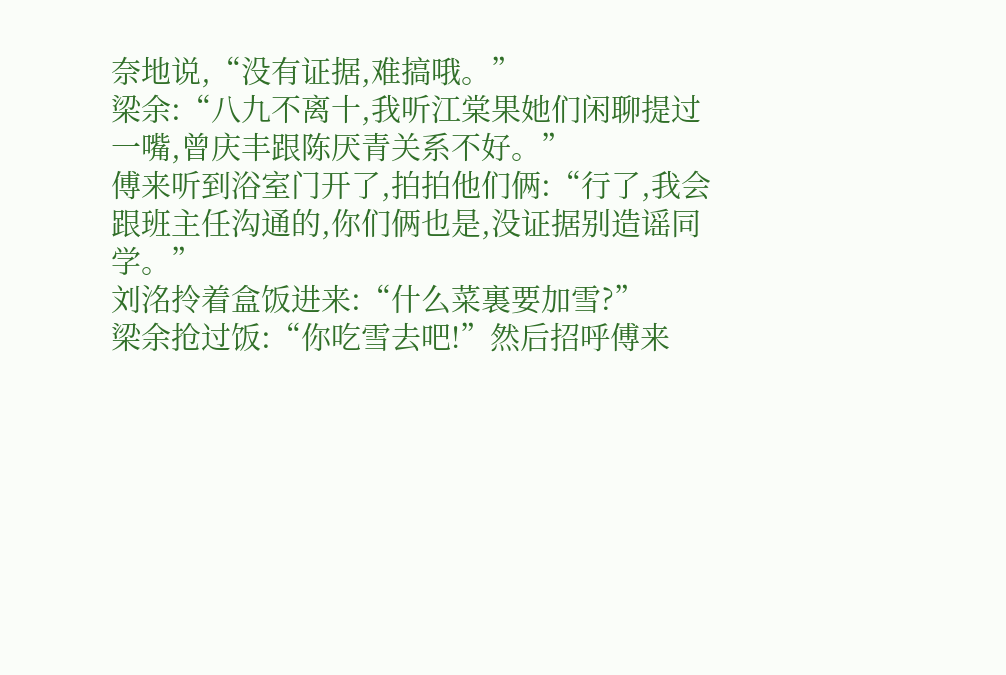奈地说,“没有证据,难搞哦。”
梁余:“八九不离十,我听江棠果她们闲聊提过一嘴,曾庆丰跟陈厌青关系不好。”
傅来听到浴室门开了,拍拍他们俩:“行了,我会跟班主任沟通的,你们俩也是,没证据别造谣同学。”
刘洺拎着盒饭进来:“什么菜裏要加雪?”
梁余抢过饭:“你吃雪去吧!”然后招呼傅来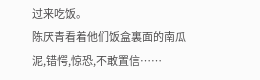过来吃饭。
陈厌青看着他们饭盒裏面的南瓜泥,错愕,惊恐,不敢置信……